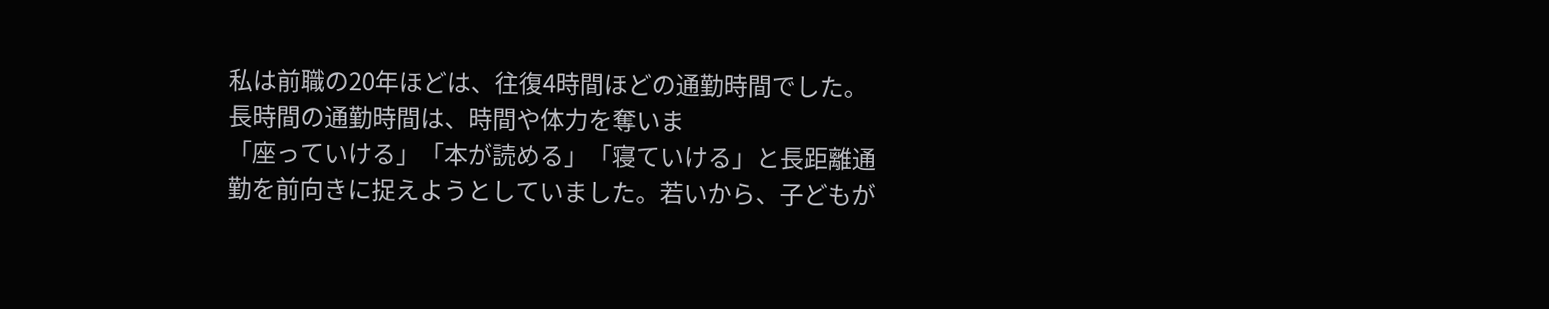私は前職の20年ほどは、往復4時間ほどの通勤時間でした。長時間の通勤時間は、時間や体力を奪いま
「座っていける」「本が読める」「寝ていける」と長距離通勤を前向きに捉えようとしていました。若いから、子どもが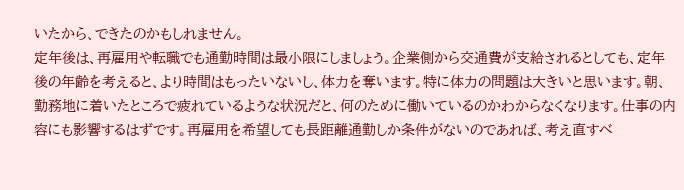いたから、できたのかもしれません。
定年後は、再雇用や転職でも通勤時間は最小限にしましょう。企業側から交通費が支給されるとしても、定年後の年齢を考えると、より時間はもったいないし、体力を奪います。特に体力の問題は大きいと思います。朝、勤務地に着いたところで疲れているような状況だと、何のために働いているのかわからなくなります。仕事の内容にも影響するはずです。再雇用を希望しても長距離通勤しか条件がないのであれば、考え直すべ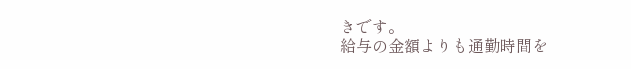きです。
給与の金額よりも通勤時間を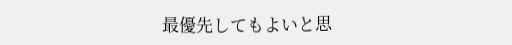最優先してもよいと思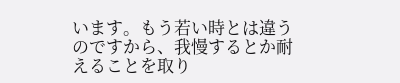います。もう若い時とは違うのですから、我慢するとか耐えることを取り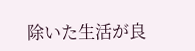除いた生活が良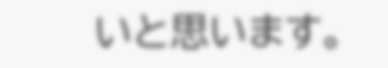いと思います。